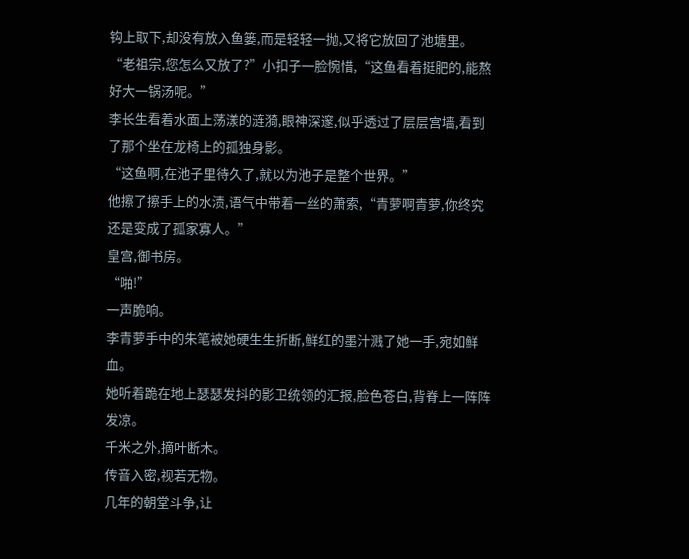钩上取下,却没有放入鱼篓,而是轻轻一抛,又将它放回了池塘里。
“老祖宗,您怎么又放了?”小扣子一脸惋惜,“这鱼看着挺肥的,能熬好大一锅汤呢。”
李长生看着水面上荡漾的涟漪,眼神深邃,似乎透过了层层宫墙,看到了那个坐在龙椅上的孤独身影。
“这鱼啊,在池子里待久了,就以为池子是整个世界。”
他擦了擦手上的水渍,语气中带着一丝的萧索,“青萝啊青萝,你终究还是变成了孤家寡人。”
皇宫,御书房。
“啪!”
一声脆响。
李青萝手中的朱笔被她硬生生折断,鲜红的墨汁溅了她一手,宛如鲜血。
她听着跪在地上瑟瑟发抖的影卫统领的汇报,脸色苍白,背脊上一阵阵发凉。
千米之外,摘叶断木。
传音入密,视若无物。
几年的朝堂斗争,让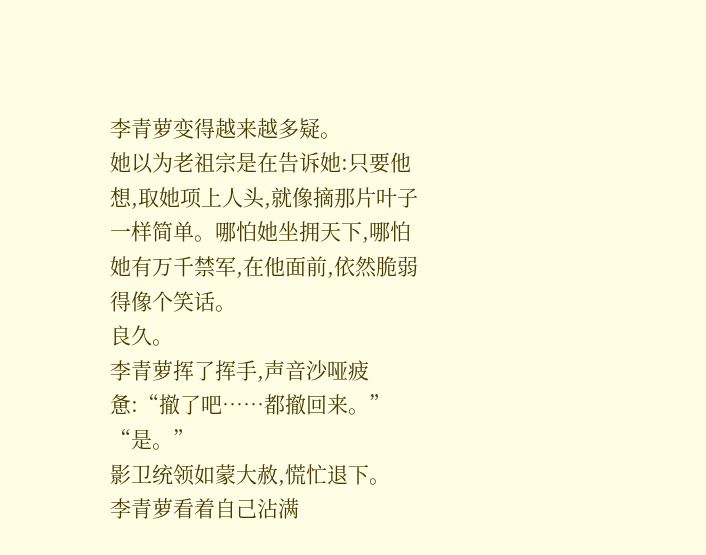李青萝变得越来越多疑。
她以为老祖宗是在告诉她:只要他想,取她项上人头,就像摘那片叶子一样简单。哪怕她坐拥天下,哪怕她有万千禁军,在他面前,依然脆弱得像个笑话。
良久。
李青萝挥了挥手,声音沙哑疲惫:“撤了吧……都撤回来。”
“是。”
影卫统领如蒙大赦,慌忙退下。
李青萝看着自己沾满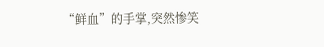“鲜血”的手掌,突然惨笑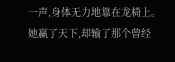一声,身体无力地靠在龙椅上。
她赢了天下,却输了那个曾经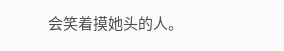会笑着摸她头的人。